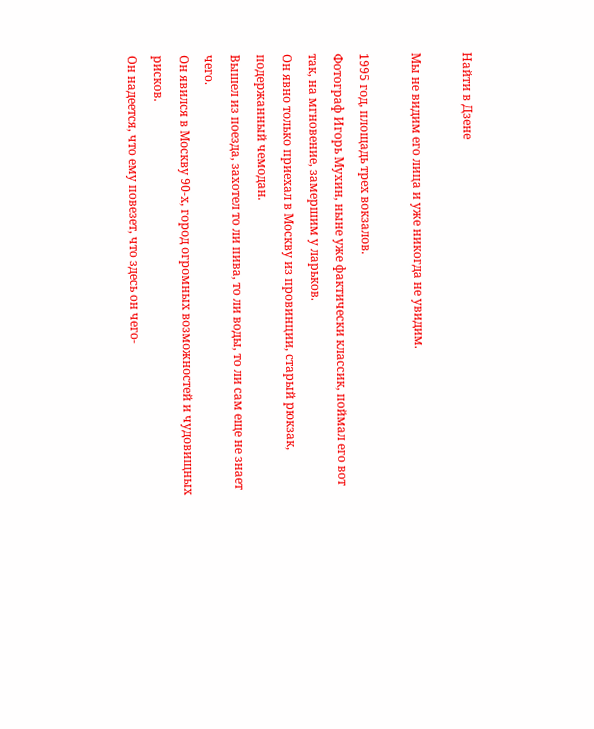Найти в Дзене

Мы не видим его лица и уже никогда не увидим.

1995 год, площадь трех вокзалов.
Фотограф Игорь Мухин, ныне уже фактически классик, поймал его вот так, на мгновение, замершим у ларьков.
Он явно только приехал в Москву из провинции, старый рюкзак, подержанный чемодан.
Вышел из поезда, захотел то ли пива, то ли воды, то ли сам еще не знает чего.
Он явился в Москву 90-х, город огромных возможностей и чудовищных рисков.
Он надеется, что ему повезет, что здесь он чего-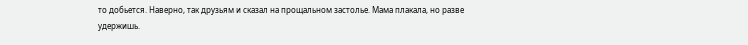то добьется. Наверно, так друзьям и сказал на прощальном застолье. Мама плакала, но разве удержишь.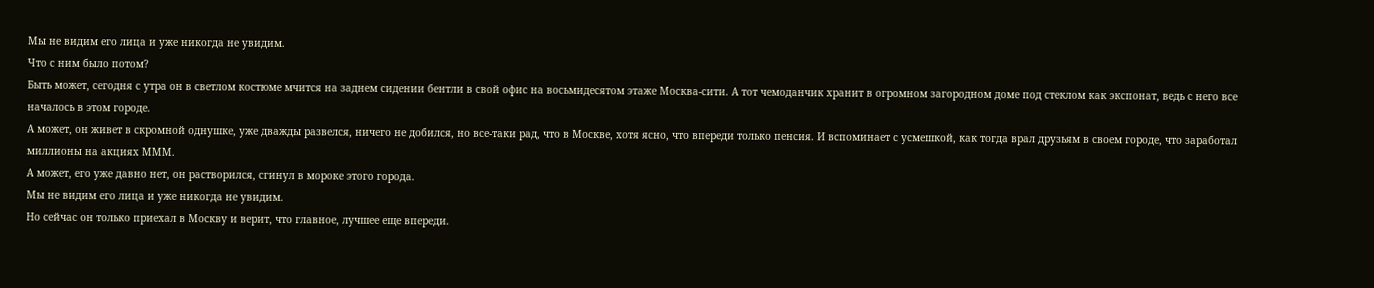Мы не видим его лица и уже никогда не увидим.
Что с ним было потом?
Быть может, сегодня с утра он в светлом костюме мчится на заднем сидении бентли в свой офис на восьмидесятом этаже Москва-сити. А тот чемоданчик хранит в огромном загородном доме под стеклом как экспонат, ведь с него все началось в этом городе.
А может, он живет в скромной однушке, уже дважды развелся, ничего не добился, но все-таки рад, что в Москве, хотя ясно, что впереди только пенсия. И вспоминает с усмешкой, как тогда врал друзьям в своем городе, что заработал миллионы на акциях МММ.
А может, его уже давно нет, он растворился, сгинул в мороке этого города.
Мы не видим его лица и уже никогда не увидим.
Но сейчас он только приехал в Москву и верит, что главное, лучшее еще впереди.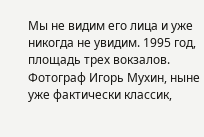Мы не видим его лица и уже никогда не увидим. 1995 год, площадь трех вокзалов. Фотограф Игорь Мухин, ныне уже фактически классик,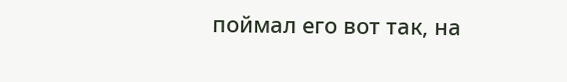поймал его вот так, на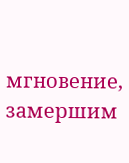мгновение, замершим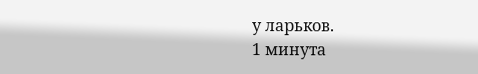у ларьков.
1 минута